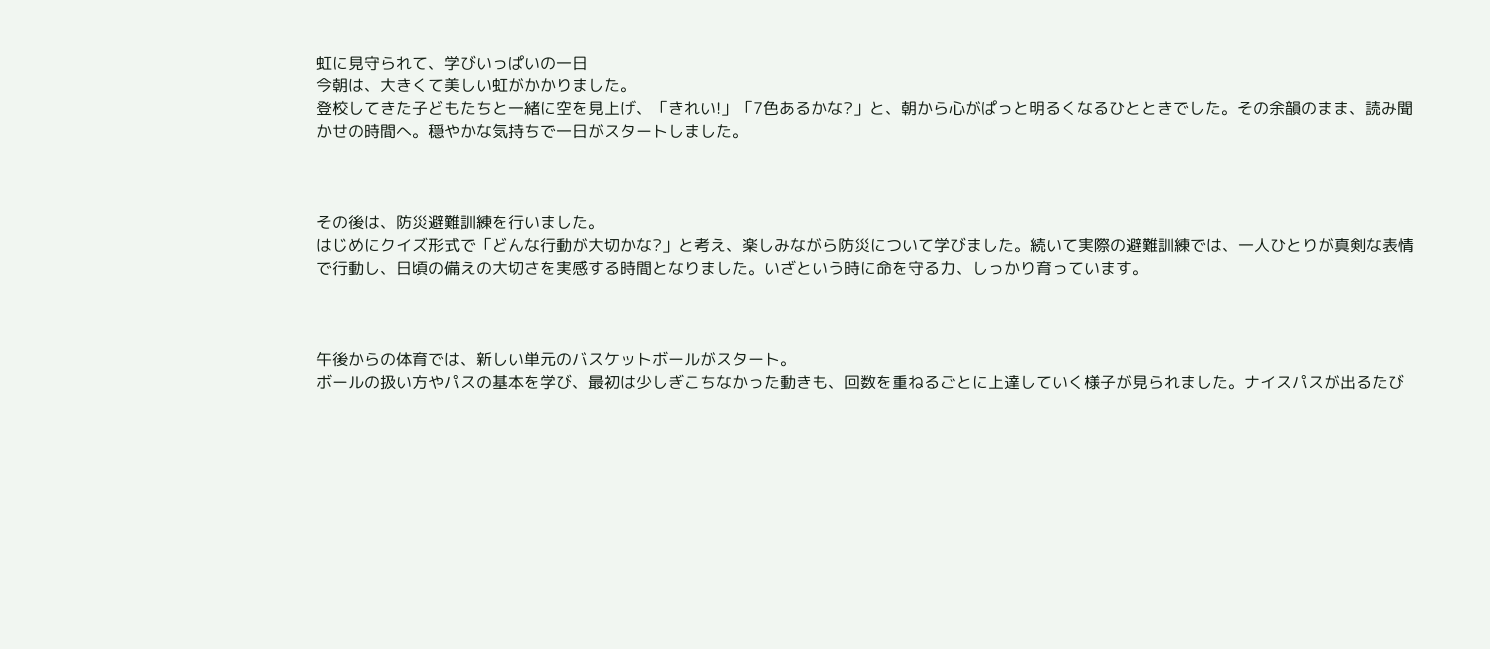虹に見守られて、学びいっぱいの一日
今朝は、大きくて美しい虹がかかりました。
登校してきた子どもたちと一緒に空を見上げ、「きれい!」「7色あるかな?」と、朝から心がぱっと明るくなるひとときでした。その余韻のまま、読み聞かせの時間へ。穏やかな気持ちで一日がスタートしました。



その後は、防災避難訓練を行いました。
はじめにクイズ形式で「どんな行動が大切かな?」と考え、楽しみながら防災について学びました。続いて実際の避難訓練では、一人ひとりが真剣な表情で行動し、日頃の備えの大切さを実感する時間となりました。いざという時に命を守る力、しっかり育っています。



午後からの体育では、新しい単元のバスケットボールがスタート。
ボールの扱い方やパスの基本を学び、最初は少しぎこちなかった動きも、回数を重ねるごとに上達していく様子が見られました。ナイスパスが出るたび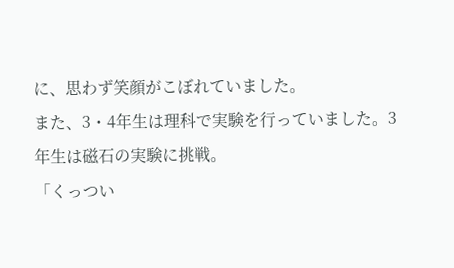に、思わず笑顔がこぼれていました。
また、3・4年生は理科で実験を行っていました。3年生は磁石の実験に挑戦。
「くっつい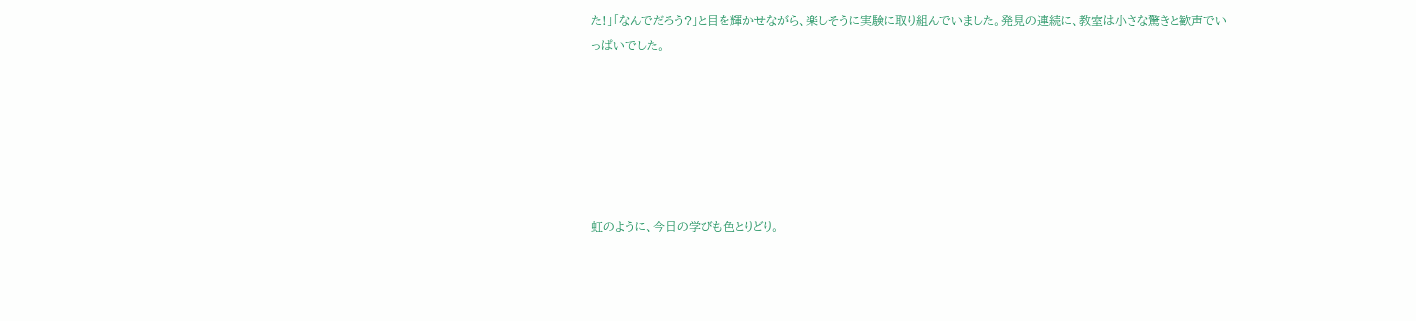た!」「なんでだろう?」と目を輝かせながら、楽しそうに実験に取り組んでいました。発見の連続に、教室は小さな驚きと歓声でいっぱいでした。






虹のように、今日の学びも色とりどり。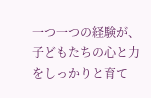一つ一つの経験が、子どもたちの心と力をしっかりと育て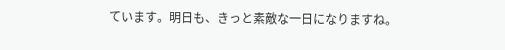ています。明日も、きっと素敵な一日になりますね。